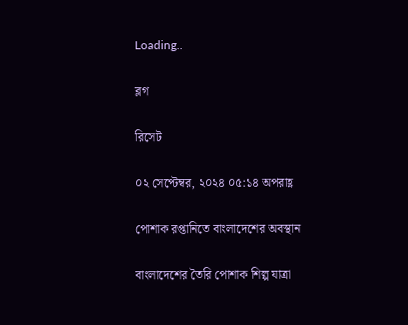Loading..

ব্লগ

রিসেট

০২ সেপ্টেম্বর, ২০২৪ ০৫:১৪ অপরাহ্ণ

পোশাক রপ্তানিতে বাংলাদেশের অবস্থান

বাংলাদেশের তৈরি পোশাক শিল্প যাত্রা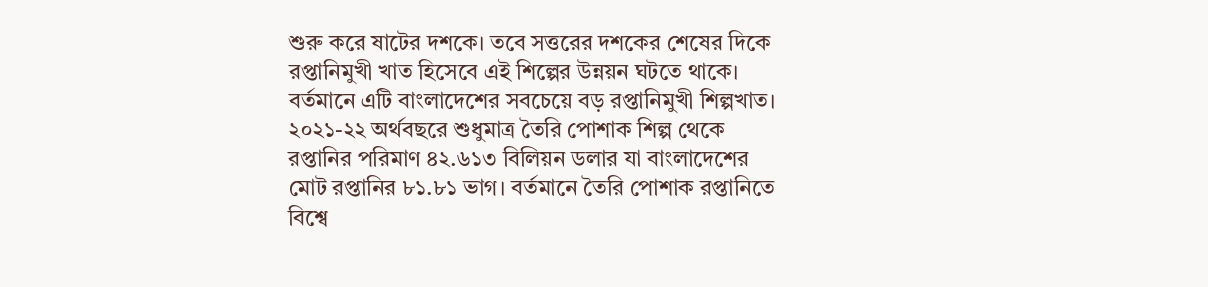শুরু করে ষাটের দশকে। তবে সত্তরের দশকের শেষের দিকে রপ্তানিমুখী খাত হিসেবে এই শিল্পের উন্নয়ন ঘটতে থাকে। বর্তমানে এটি বাংলাদেশের সবচেয়ে বড় রপ্তানিমুখী শিল্পখাত। ২০২১-২২ অর্থবছরে শুধুমাত্র তৈরি পোশাক শিল্প থেকে রপ্তানির পরিমাণ ৪২.৬১৩ বিলিয়ন ডলার যা বাংলাদেশের মোট রপ্তানির ৮১.৮১ ভাগ। বর্তমানে তৈরি পোশাক রপ্তানিতে বিশ্বে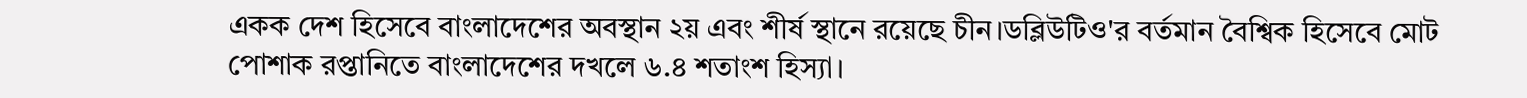একক দেশ হিসেবে বাংলাদেশের অবস্থান ২য় এবং শীর্ষ স্থানে রয়েছে চীন।ডব্লিউটিও'র বর্তমান বৈশ্বিক হিসেবে মোট পোশাক রপ্তানিতে বাংলাদেশের দখলে ৬.৪ শতাংশ হিস্যা।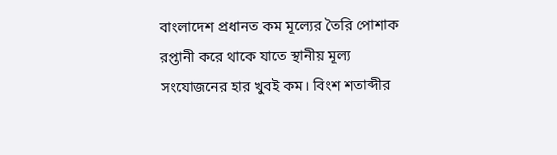বাংলাদেশ প্রধানত কম মূল্যের তৈরি পোশাক রপ্তানী করে থাকে যাতে স্থানীয় মূল্য সংযোজনের হার খুবই কম। বিংশ শতাব্দীর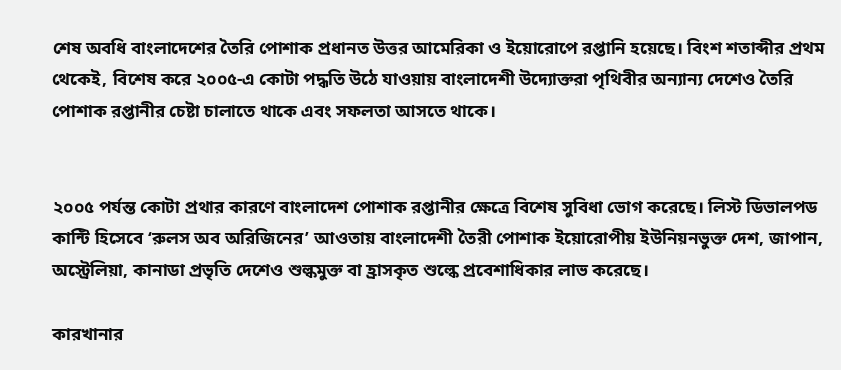শেষ অবধি বাংলাদেশের তৈরি পোশাক প্রধানত উত্তর আমেরিকা ও ইয়োরোপে রপ্তানি হয়েছে। বিংশ শতাব্দীর প্রথম থেকেই, বিশেষ করে ২০০৫-এ কোটা পদ্ধতি উঠে যাওয়ায় বাংলাদেশী উদ্যোক্তরা পৃথিবীর অন্যান্য দেশেও তৈরি পোশাক রপ্তানীর চেষ্টা চালাতে থাকে এবং সফলতা আসতে থাকে।


২০০৫ পর্যন্ত কোটা প্রথার কারণে বাংলাদেশ পোশাক রপ্তানীর ক্ষেত্রে বিশেষ সুবিধা ভোগ করেছে। লিস্ট ডিভালপড কান্টি হিসেবে ‘রুলস অব অরিজিনের’ আওতায় বাংলাদেশী তৈরী পোশাক ইয়োরোপীয় ইউনিয়নভুক্ত দেশ, জাপান, অস্ট্রেলিয়া, কানাডা প্রভৃতি দেশেও শুল্কমুক্ত বা হ্রাসকৃত শুল্কে প্রবেশাধিকার লাভ করেছে।

কারখানার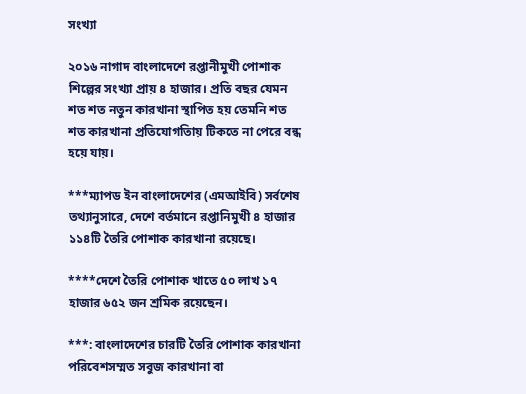সংখ্যা

২০১৬ নাগাদ বাংলাদেশে রপ্তানীমুখী পোশাক শিল্পের সংখ্যা প্রায় ৪ হাজার। প্রতি বছর যেমন শত শত নতুন কারখানা স্থাপিত হয় তেমনি শত শত কারখানা প্রতিযোগতিায় টিকতে না পেরে বন্ধ হয়ে যায়।

***ম্যাপড ইন বাংলাদেশের (এমআইবি) সর্বশেষ তথ্যানুসারে, দেশে বর্তমানে রপ্তানিমুখী ৪ হাজার ১১৪টি তৈরি পোশাক কারখানা রয়েছে।

****দেশে তৈরি পোশাক খাতে ৫০ লাখ ১৭ হাজার ৬৫২ জন শ্রমিক রয়েছেন।

***: বাংলাদেশের চারটি তৈরি পোশাক কারখানা পরিবেশসম্মত সবুজ কারখানা বা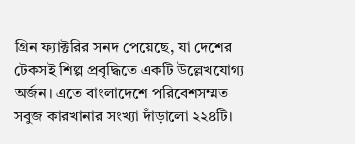গ্রিন ফ্যাক্টরির সনদ পেয়েছে, যা দেশের টেকসই শিল্প প্রবৃদ্ধিতে একটি উল্লেখযোগ্য অর্জন। এতে বাংলাদেশে পরিবেশসম্মত সবুজ কারখানার সংখ্যা দাঁড়ালো ২২৪টি।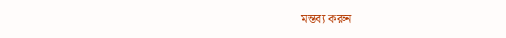মন্তব্য করুন